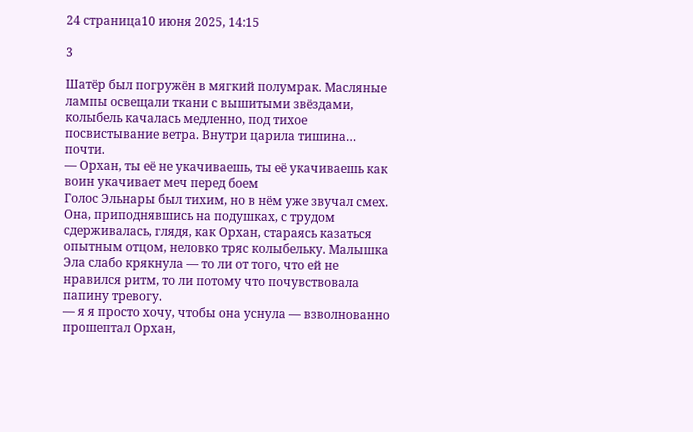24 страница10 июня 2025, 14:15

3

Шатёр был погружён в мягкий полумрак. Масляные лампы освещали ткани с вышитыми звёздами, колыбель качалась медленно, под тихое посвистывание ветра. Внутри царила тишина… почти.
— Орхан, ты её не укачиваешь, ты её укачиваешь как воин укачивает меч перед боем
Голос Эльнары был тихим, но в нём уже звучал смех. Она, приподнявшись на подушках, с трудом сдерживалась, глядя, как Орхан, стараясь казаться опытным отцом, неловко тряс колыбельку. Малышка Эла слабо крякнула — то ли от того, что ей не нравился ритм, то ли потому что почувствовала папину тревогу.
— я я просто хочу, чтобы она уснула — взволнованно прошептал Орхан,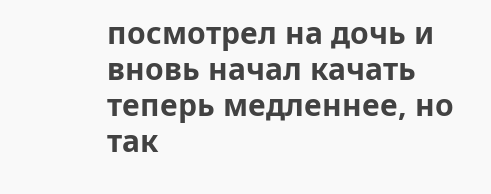посмотрел на дочь и вновь начал качать теперь медленнее, но так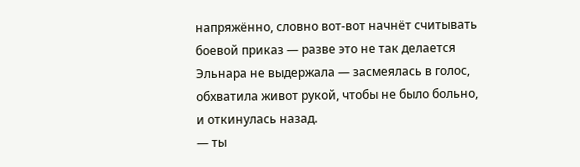напряжённо, словно вот-вот начнёт считывать боевой приказ — разве это не так делается
Эльнара не выдержала — засмеялась в голос, обхватила живот рукой, чтобы не было больно, и откинулась назад.
— ты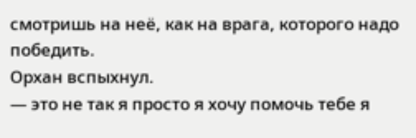смотришь на неё, как на врага, которого надо победить.
Орхан вспыхнул.
— это не так я просто я хочу помочь тебе я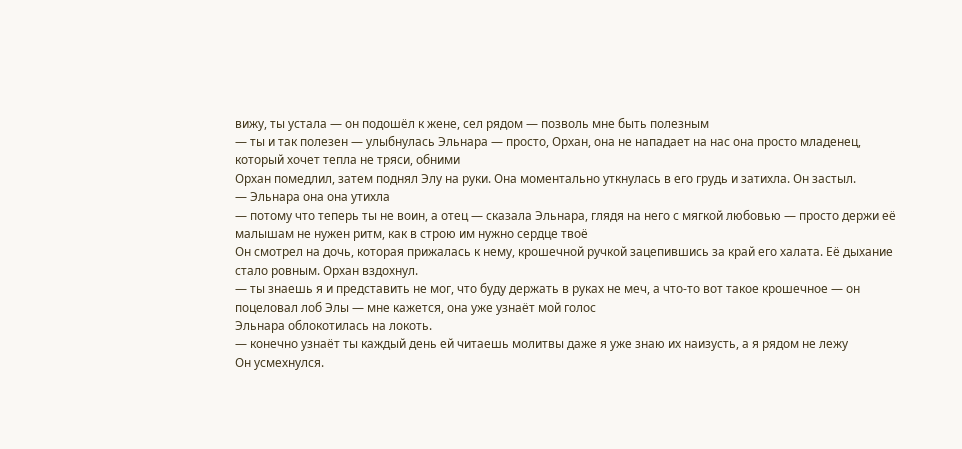вижу, ты устала — он подошёл к жене, сел рядом — позволь мне быть полезным
— ты и так полезен — улыбнулась Эльнара — просто, Орхан, она не нападает на нас она просто младенец, который хочет тепла не тряси, обними
Орхан помедлил, затем поднял Элу на руки. Она моментально уткнулась в его грудь и затихла. Он застыл.
— Эльнара она она утихла
— потому что теперь ты не воин, а отец — сказала Эльнара, глядя на него с мягкой любовью — просто держи её малышам не нужен ритм, как в строю им нужно сердце твоё
Он смотрел на дочь, которая прижалась к нему, крошечной ручкой зацепившись за край его халата. Её дыхание стало ровным. Орхан вздохнул.
— ты знаешь я и представить не мог, что буду держать в руках не меч, а что-то вот такое крошечное — он поцеловал лоб Элы — мне кажется, она уже узнаёт мой голос
Эльнара облокотилась на локоть.
— конечно узнаёт ты каждый день ей читаешь молитвы даже я уже знаю их наизусть, а я рядом не лежу
Он усмехнулся.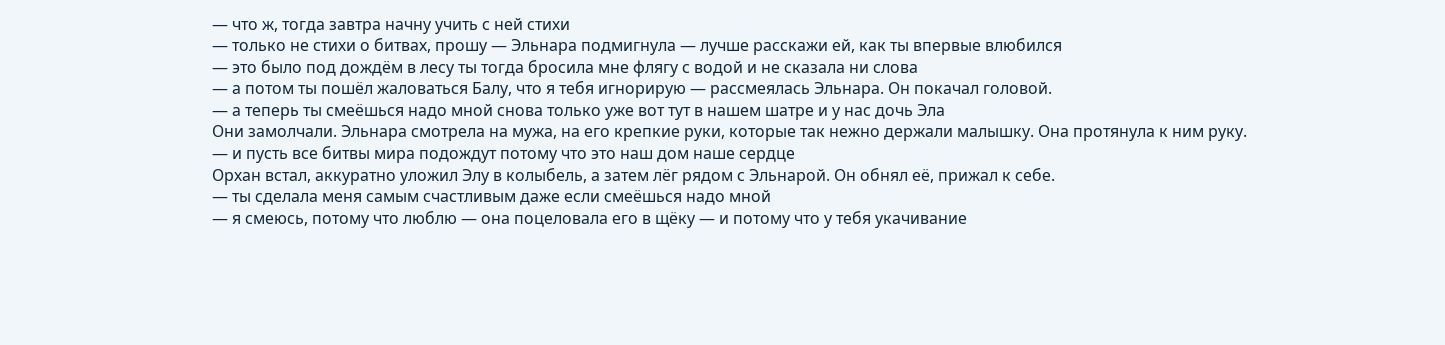— что ж, тогда завтра начну учить с ней стихи
— только не стихи о битвах, прошу — Эльнара подмигнула — лучше расскажи ей, как ты впервые влюбился
— это было под дождём в лесу ты тогда бросила мне флягу с водой и не сказала ни слова
— а потом ты пошёл жаловаться Балу, что я тебя игнорирую — рассмеялась Эльнара. Он покачал головой.
— а теперь ты смеёшься надо мной снова только уже вот тут в нашем шатре и у нас дочь Эла
Они замолчали. Эльнара смотрела на мужа, на его крепкие руки, которые так нежно держали малышку. Она протянула к ним руку.
— и пусть все битвы мира подождут потому что это наш дом наше сердце
Орхан встал, аккуратно уложил Элу в колыбель, а затем лёг рядом с Эльнарой. Он обнял её, прижал к себе.
— ты сделала меня самым счастливым даже если смеёшься надо мной
— я смеюсь, потому что люблю — она поцеловала его в щёку — и потому что у тебя укачивание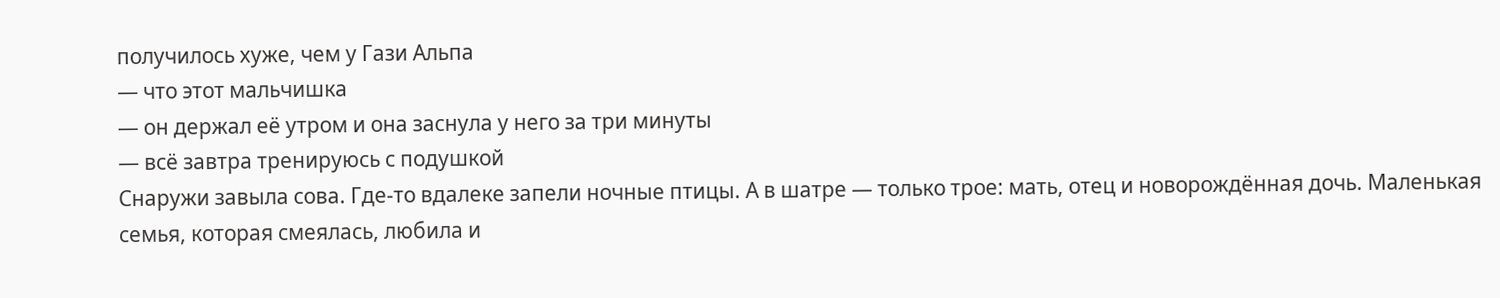получилось хуже, чем у Гази Альпа
— что этот мальчишка
— он держал её утром и она заснула у него за три минуты
— всё завтра тренируюсь с подушкой
Снаружи завыла сова. Где-то вдалеке запели ночные птицы. А в шатре — только трое: мать, отец и новорождённая дочь. Маленькая семья, которая смеялась, любила и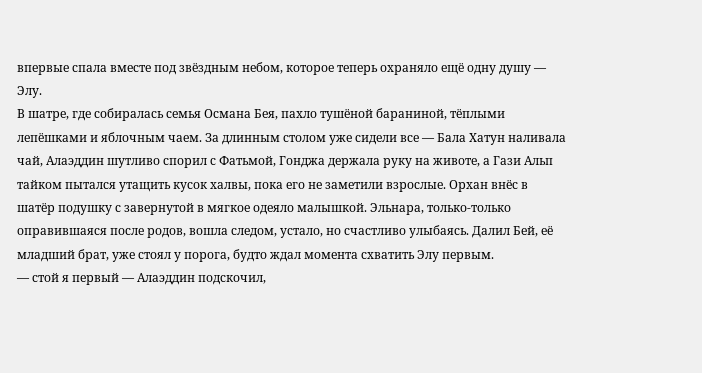впервые спала вместе под звёздным небом, которое теперь охраняло ещё одну душу — Элу.
В шатре, где собиралась семья Османа Бея, пахло тушёной бараниной, тёплыми лепёшками и яблочным чаем. За длинным столом уже сидели все — Бала Хатун наливала чай, Алаэддин шутливо спорил с Фатьмой, Гонджа держала руку на животе, а Гази Альп тайком пытался утащить кусок халвы, пока его не заметили взрослые. Орхан внёс в шатёр подушку с завернутой в мягкое одеяло малышкой. Эльнара, только-только оправившаяся после родов, вошла следом, устало, но счастливо улыбаясь. Далил Бей, её младший брат, уже стоял у порога, будто ждал момента схватить Элу первым.
— стой я первый — Алаэддин подскочил,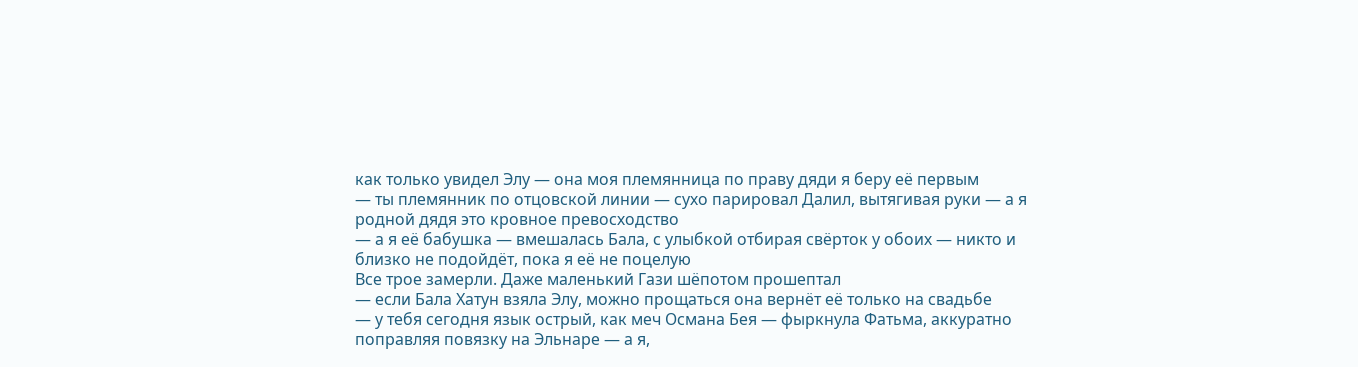как только увидел Элу — она моя племянница по праву дяди я беру её первым
— ты племянник по отцовской линии — сухо парировал Далил, вытягивая руки — а я родной дядя это кровное превосходство
— а я её бабушка — вмешалась Бала, с улыбкой отбирая свёрток у обоих — никто и близко не подойдёт, пока я её не поцелую
Все трое замерли. Даже маленький Гази шёпотом прошептал
— если Бала Хатун взяла Элу, можно прощаться она вернёт её только на свадьбе
— у тебя сегодня язык острый, как меч Османа Бея — фыркнула Фатьма, аккуратно поправляя повязку на Эльнаре — а я,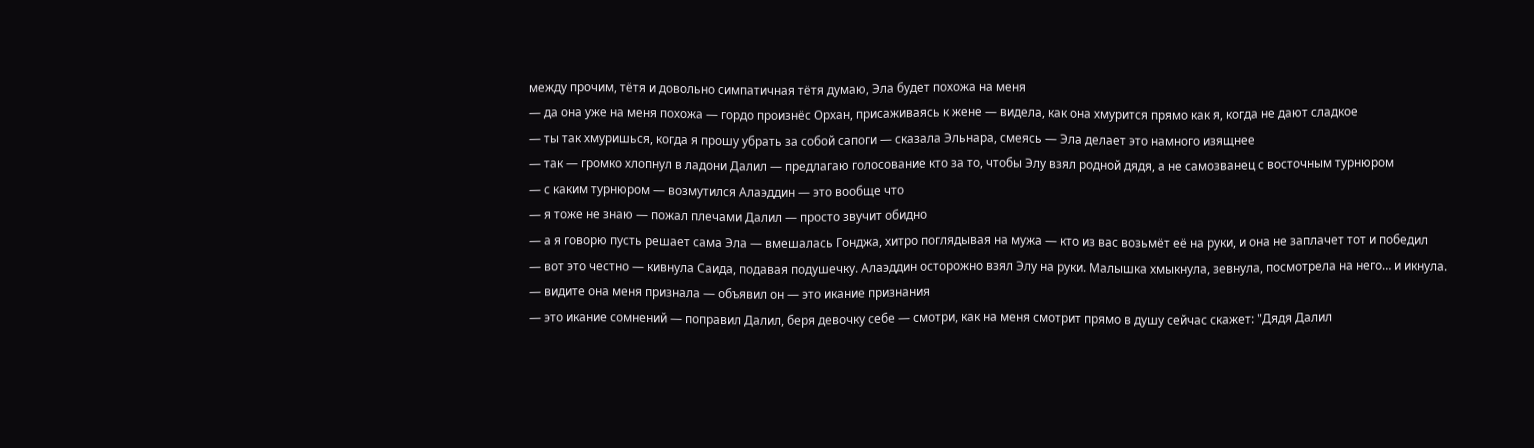между прочим, тётя и довольно симпатичная тётя думаю, Эла будет похожа на меня
— да она уже на меня похожа — гордо произнёс Орхан, присаживаясь к жене — видела, как она хмурится прямо как я, когда не дают сладкое
— ты так хмуришься, когда я прошу убрать за собой сапоги — сказала Эльнара, смеясь — Эла делает это намного изящнее
— так — громко хлопнул в ладони Далил — предлагаю голосование кто за то, чтобы Элу взял родной дядя, а не самозванец с восточным турнюром
— с каким турнюром — возмутился Алаэддин — это вообще что
— я тоже не знаю — пожал плечами Далил — просто звучит обидно
— а я говорю пусть решает сама Эла — вмешалась Гонджа, хитро поглядывая на мужа — кто из вас возьмёт её на руки, и она не заплачет тот и победил
— вот это честно — кивнула Саида, подавая подушечку. Алаэддин осторожно взял Элу на руки. Малышка хмыкнула, зевнула, посмотрела на него… и икнула.
— видите она меня признала — объявил он — это икание признания
— это икание сомнений — поправил Далил, беря девочку себе — смотри, как на меня смотрит прямо в душу сейчас скажет: "Дядя Далил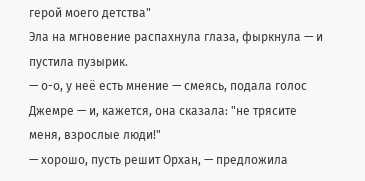герой моего детства"
Эла на мгновение распахнула глаза, фыркнула — и пустила пузырик.
— о-о, у неё есть мнение — смеясь, подала голос Джемре — и, кажется, она сказала: "не трясите меня, взрослые люди!"
— хорошо, пусть решит Орхан, — предложила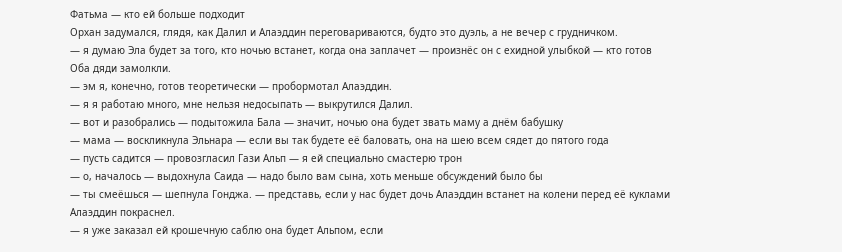Фатьма — кто ей больше подходит
Орхан задумался, глядя, как Далил и Алаэддин переговариваются, будто это дуэль, а не вечер с грудничком.
— я думаю Эла будет за того, кто ночью встанет, когда она заплачет — произнёс он с ехидной улыбкой — кто готов
Оба дяди замолкли.
— эм я, конечно, готов теоретически — пробормотал Алаэддин.
— я я работаю много, мне нельзя недосыпать — выкрутился Далил.
— вот и разобрались — подытожила Бала — значит, ночью она будет звать маму а днём бабушку
— мама — воскликнула Эльнара — если вы так будете её баловать, она на шею всем сядет до пятого года
— пусть садится — провозгласил Гази Альп — я ей специально смастерю трон
— о, началось — выдохнула Саида — надо было вам сына, хоть меньше обсуждений было бы
— ты смеёшься — шепнула Гонджа. — представь, если у нас будет дочь Алаэддин встанет на колени перед её куклами
Алаэддин покраснел.
— я уже заказал ей крошечную саблю она будет Альпом, если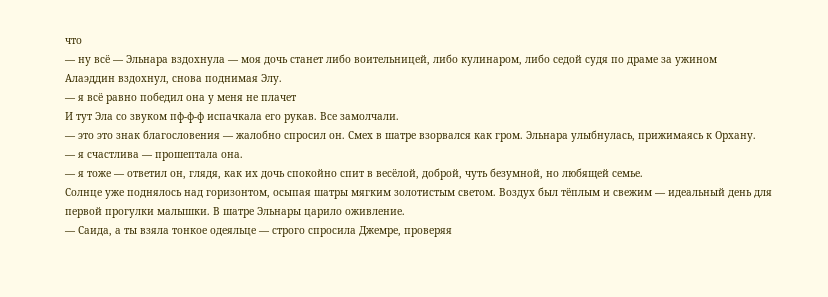что
— ну всё — Эльнара вздохнула — моя дочь станет либо воительницей, либо кулинаром, либо седой судя по драме за ужином
Алаэддин вздохнул, снова поднимая Элу.
— я всё равно победил она у меня не плачет
И тут Эла со звуком пф-ф-ф испачкала его рукав. Все замолчали.
— это это знак благословения — жалобно спросил он. Смех в шатре взорвался как гром. Эльнара улыбнулась, прижимаясь к Орхану.
— я счастлива — прошептала она.
— я тоже — ответил он, глядя, как их дочь спокойно спит в весёлой, доброй, чуть безумной, но любящей семье.
Солнце уже поднялось над горизонтом, осыпая шатры мягким золотистым светом. Воздух был тёплым и свежим — идеальный день для первой прогулки малышки. В шатре Эльнары царило оживление.
— Саида, а ты взяла тонкое одеяльце — строго спросила Джемре, проверяя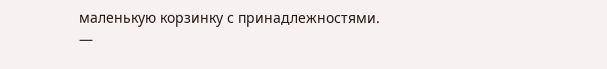маленькую корзинку с принадлежностями.
—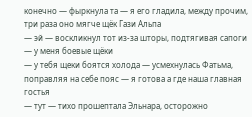конечно — фыркнула та — я его гладила, между прочим, три раза оно мягче щёк Гази Альпа
— эй — воскликнул тот из-за шторы, подтягивая сапоги — у меня боевые щёки
— у тебя щеки боятся холода — усмехнулась Фатьма, поправляя на себе пояс — я готова а где наша главная гостья
— тут — тихо прошептала Эльнара, осторожно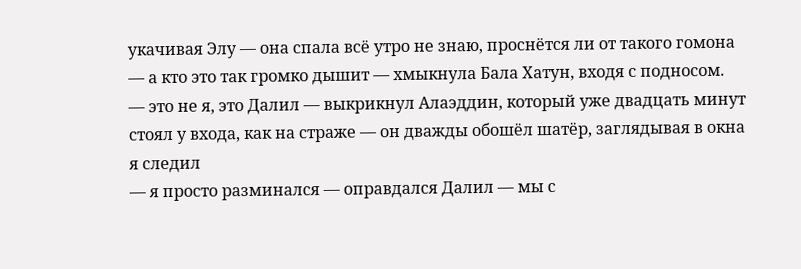укачивая Элу — она спала всё утро не знаю, проснётся ли от такого гомона
— а кто это так громко дышит — хмыкнула Бала Хатун, входя с подносом.
— это не я, это Далил — выкрикнул Алаэддин, который уже двадцать минут стоял у входа, как на страже — он дважды обошёл шатёр, заглядывая в окна я следил
— я просто разминался — оправдался Далил — мы с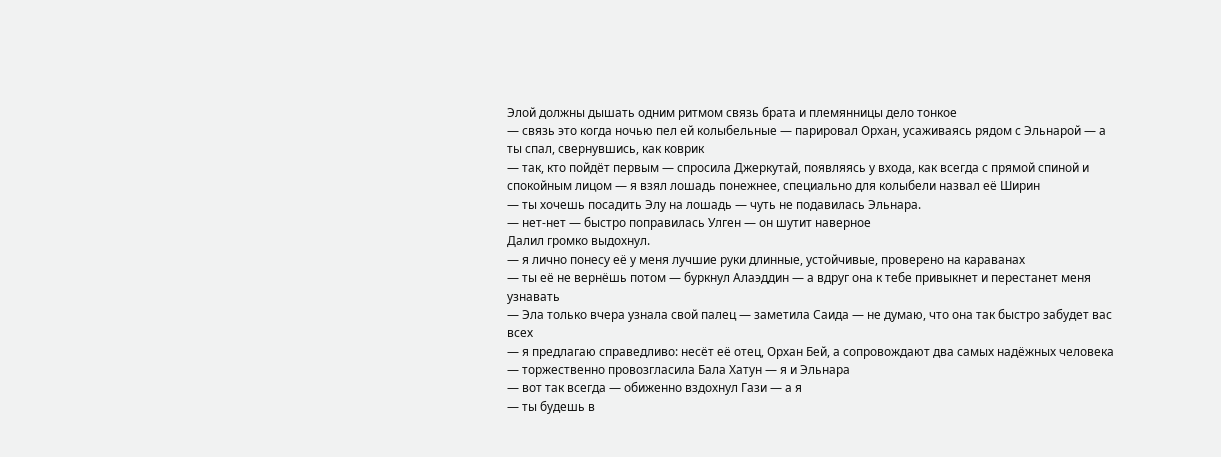Элой должны дышать одним ритмом связь брата и племянницы дело тонкое
— связь это когда ночью пел ей колыбельные — парировал Орхан, усаживаясь рядом с Эльнарой — а ты спал, свернувшись, как коврик
— так, кто пойдёт первым — спросила Джеркутай, появляясь у входа, как всегда с прямой спиной и спокойным лицом — я взял лошадь понежнее, специально для колыбели назвал её Ширин
— ты хочешь посадить Элу на лошадь — чуть не подавилась Эльнара.
— нет-нет — быстро поправилась Улген — он шутит наверное
Далил громко выдохнул.
— я лично понесу её у меня лучшие руки длинные, устойчивые, проверено на караванах
— ты её не вернёшь потом — буркнул Алаэддин — а вдруг она к тебе привыкнет и перестанет меня узнавать
— Эла только вчера узнала свой палец — заметила Саида — не думаю, что она так быстро забудет вас всех
— я предлагаю справедливо: несёт её отец, Орхан Бей, а сопровождают два самых надёжных человека — торжественно провозгласила Бала Хатун — я и Эльнара
— вот так всегда — обиженно вздохнул Гази — а я
— ты будешь в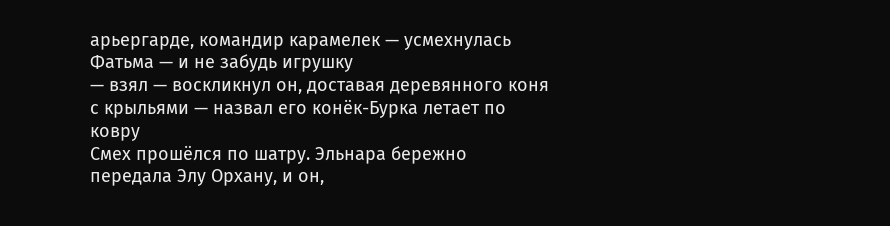арьергарде, командир карамелек — усмехнулась Фатьма — и не забудь игрушку
— взял — воскликнул он, доставая деревянного коня с крыльями — назвал его конёк-Бурка летает по ковру
Смех прошёлся по шатру. Эльнара бережно передала Элу Орхану, и он,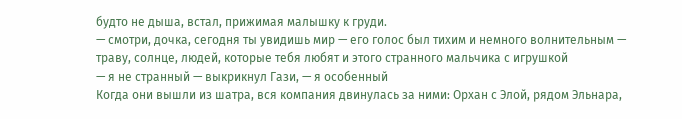будто не дыша, встал, прижимая малышку к груди.
— смотри, дочка, сегодня ты увидишь мир — его голос был тихим и немного волнительным — траву, солнце, людей, которые тебя любят и этого странного мальчика с игрушкой
— я не странный — выкрикнул Гази, — я особенный
Когда они вышли из шатра, вся компания двинулась за ними: Орхан с Элой, рядом Эльнара,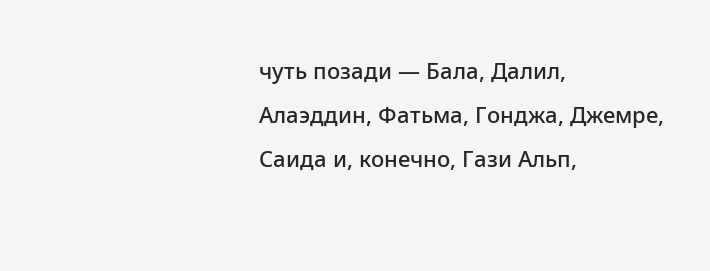чуть позади — Бала, Далил, Алаэддин, Фатьма, Гонджа, Джемре, Саида и, конечно, Гази Альп,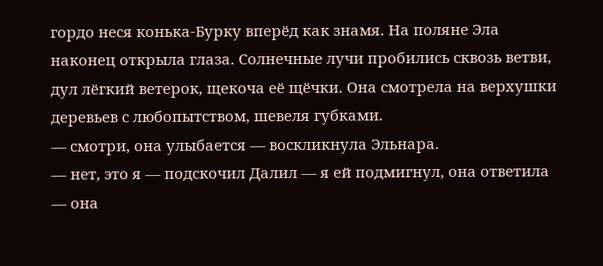гордо неся конька-Бурку вперёд как знамя. На поляне Эла наконец открыла глаза. Солнечные лучи пробились сквозь ветви, дул лёгкий ветерок, щекоча её щёчки. Она смотрела на верхушки деревьев с любопытством, шевеля губками.
— смотри, она улыбается — воскликнула Эльнара.
— нет, это я — подскочил Далил — я ей подмигнул, она ответила
— она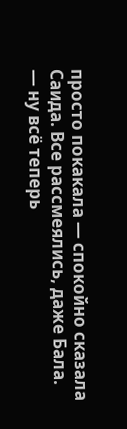просто покакала — спокойно сказала Саида. Все рассмеялись, даже Бала.
— ну всё теперь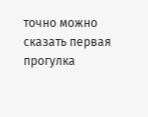точно можно сказать первая прогулка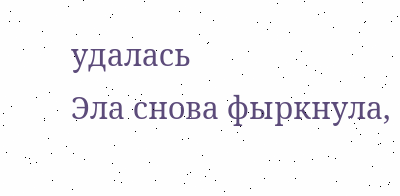удалась
Эла снова фыркнула,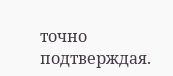точно подтверждая.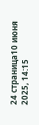24 страница10 июня 2025, 14:15